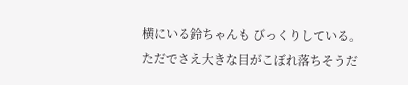横にいる鈴ちゃんも びっくりしている。 ただでさえ大きな目がこぼれ落ちそうだ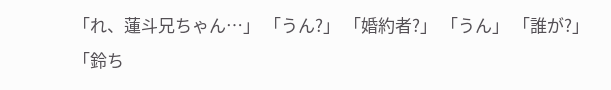「れ、蓮斗兄ちゃん…」 「うん?」 「婚約者?」 「うん」 「誰が?」 「鈴ち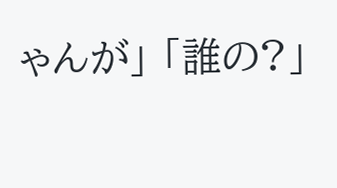ゃんが」 「誰の?」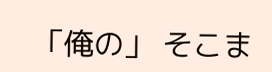「俺の」 そこま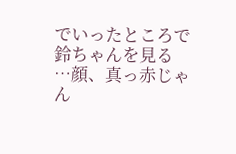でいったところで鈴ちゃんを見る …顔、真っ赤じゃん